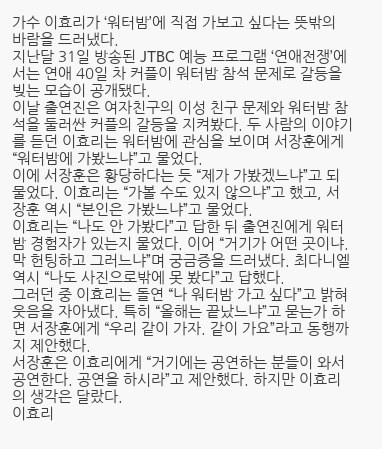가수 이효리가 ‘워터밤’에 직접 가보고 싶다는 뜻밖의 바람을 드러냈다.
지난달 31일 방송된 JTBC 예능 프로그램 ‘연애전쟁’에서는 연애 40일 차 커플이 워터밤 참석 문제로 갈등을 빚는 모습이 공개됐다.
이날 출연진은 여자친구의 이성 친구 문제와 워터밤 참석을 둘러싼 커플의 갈등을 지켜봤다. 두 사람의 이야기를 듣던 이효리는 워터밤에 관심을 보이며 서장훈에게 “워터밤에 가봤느냐”고 물었다.
이에 서장훈은 황당하다는 듯 “제가 가봤겠느냐”고 되물었다. 이효리는 “가볼 수도 있지 않으냐”고 했고, 서장훈 역시 “본인은 가봤느냐”고 물었다.
이효리는 “나도 안 가봤다”고 답한 뒤 출연진에게 워터밤 경험자가 있는지 물었다. 이어 “거기가 어떤 곳이냐. 막 헌팅하고 그러느냐”며 궁금증을 드러냈다. 최다니엘 역시 “나도 사진으로밖에 못 봤다”고 답했다.
그러던 중 이효리는 돌연 “나 워터밤 가고 싶다”고 밝혀 웃음을 자아냈다. 특히 “올해는 끝났느냐”고 묻는가 하면 서장훈에게 “우리 같이 가자. 같이 가요”라고 동행까지 제안했다.
서장훈은 이효리에게 “거기에는 공연하는 분들이 와서 공연한다. 공연을 하시라”고 제안했다. 하지만 이효리의 생각은 달랐다.
이효리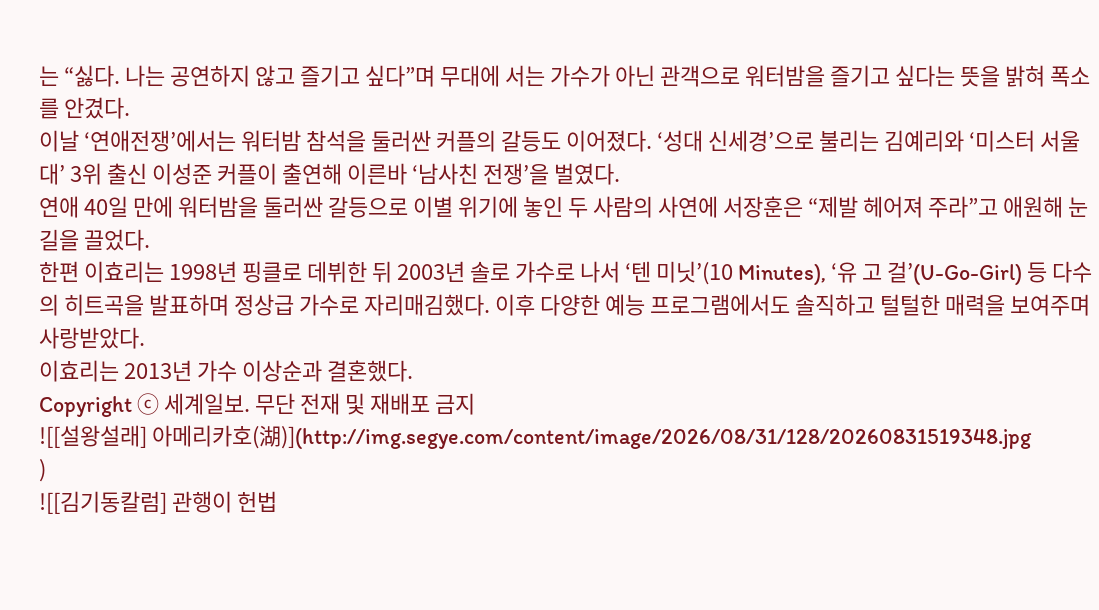는 “싫다. 나는 공연하지 않고 즐기고 싶다”며 무대에 서는 가수가 아닌 관객으로 워터밤을 즐기고 싶다는 뜻을 밝혀 폭소를 안겼다.
이날 ‘연애전쟁’에서는 워터밤 참석을 둘러싼 커플의 갈등도 이어졌다. ‘성대 신세경’으로 불리는 김예리와 ‘미스터 서울대’ 3위 출신 이성준 커플이 출연해 이른바 ‘남사친 전쟁’을 벌였다.
연애 40일 만에 워터밤을 둘러싼 갈등으로 이별 위기에 놓인 두 사람의 사연에 서장훈은 “제발 헤어져 주라”고 애원해 눈길을 끌었다.
한편 이효리는 1998년 핑클로 데뷔한 뒤 2003년 솔로 가수로 나서 ‘텐 미닛’(10 Minutes), ‘유 고 걸’(U-Go-Girl) 등 다수의 히트곡을 발표하며 정상급 가수로 자리매김했다. 이후 다양한 예능 프로그램에서도 솔직하고 털털한 매력을 보여주며 사랑받았다.
이효리는 2013년 가수 이상순과 결혼했다.
Copyright ⓒ 세계일보. 무단 전재 및 재배포 금지
![[설왕설래] 아메리카호(湖)](http://img.segye.com/content/image/2026/08/31/128/20260831519348.jpg
)
![[김기동칼럼] 관행이 헌법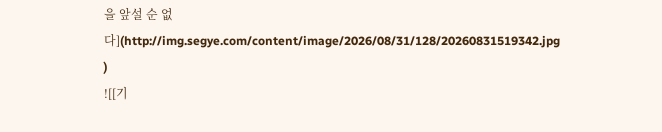을 앞설 순 없다](http://img.segye.com/content/image/2026/08/31/128/20260831519342.jpg
)
![[기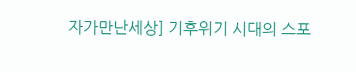자가만난세상] 기후위기 시대의 스포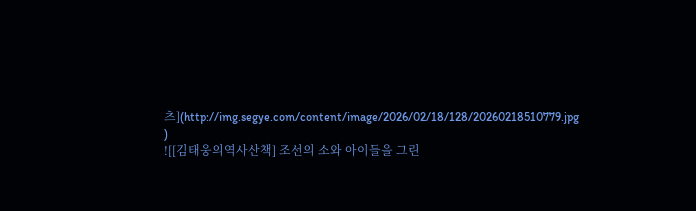츠](http://img.segye.com/content/image/2026/02/18/128/20260218510779.jpg
)
![[김태웅의역사산책] 조선의 소와 아이들을 그린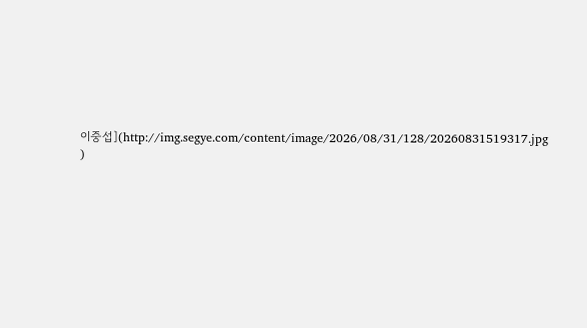이중섭](http://img.segye.com/content/image/2026/08/31/128/20260831519317.jpg
)